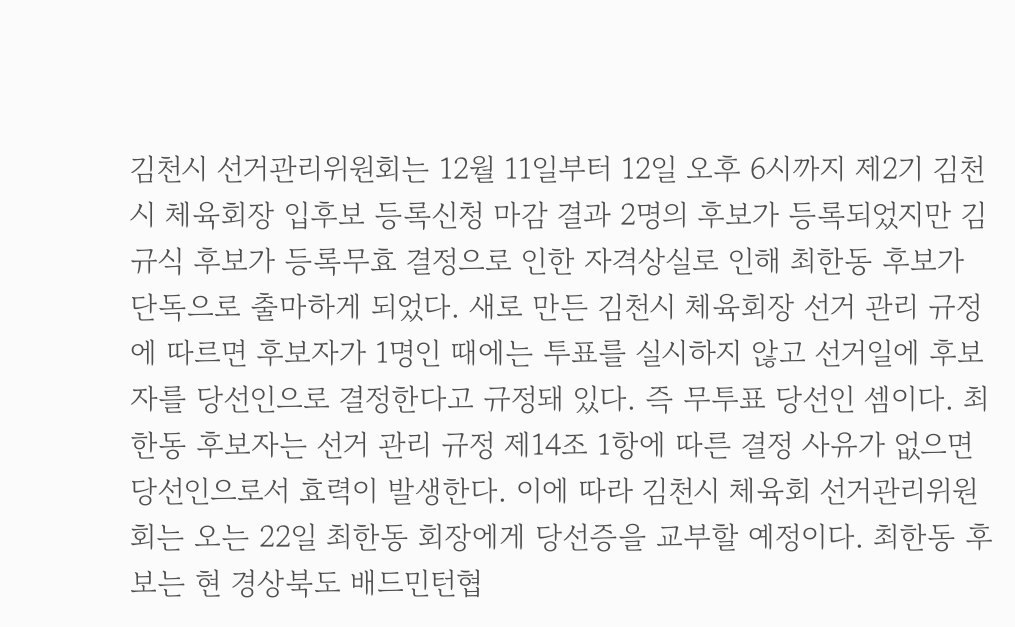김천시 선거관리위원회는 12월 11일부터 12일 오후 6시까지 제2기 김천시 체육회장 입후보 등록신청 마감 결과 2명의 후보가 등록되었지만 김규식 후보가 등록무효 결정으로 인한 자격상실로 인해 최한동 후보가 단독으로 출마하게 되었다. 새로 만든 김천시 체육회장 선거 관리 규정에 따르면 후보자가 1명인 때에는 투표를 실시하지 않고 선거일에 후보자를 당선인으로 결정한다고 규정돼 있다. 즉 무투표 당선인 셈이다. 최한동 후보자는 선거 관리 규정 제14조 1항에 따른 결정 사유가 없으면 당선인으로서 효력이 발생한다. 이에 따라 김천시 체육회 선거관리위원회는 오는 22일 최한동 회장에게 당선증을 교부할 예정이다. 최한동 후보는 현 경상북도 배드민턴협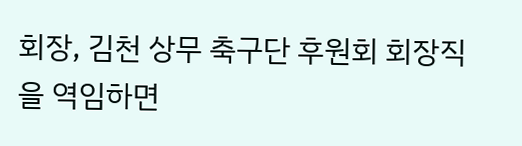회장, 김천 상무 축구단 후원회 회장직을 역임하면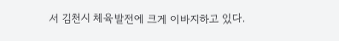서 김천시 체육발전에 크게 이바지하고 있다.